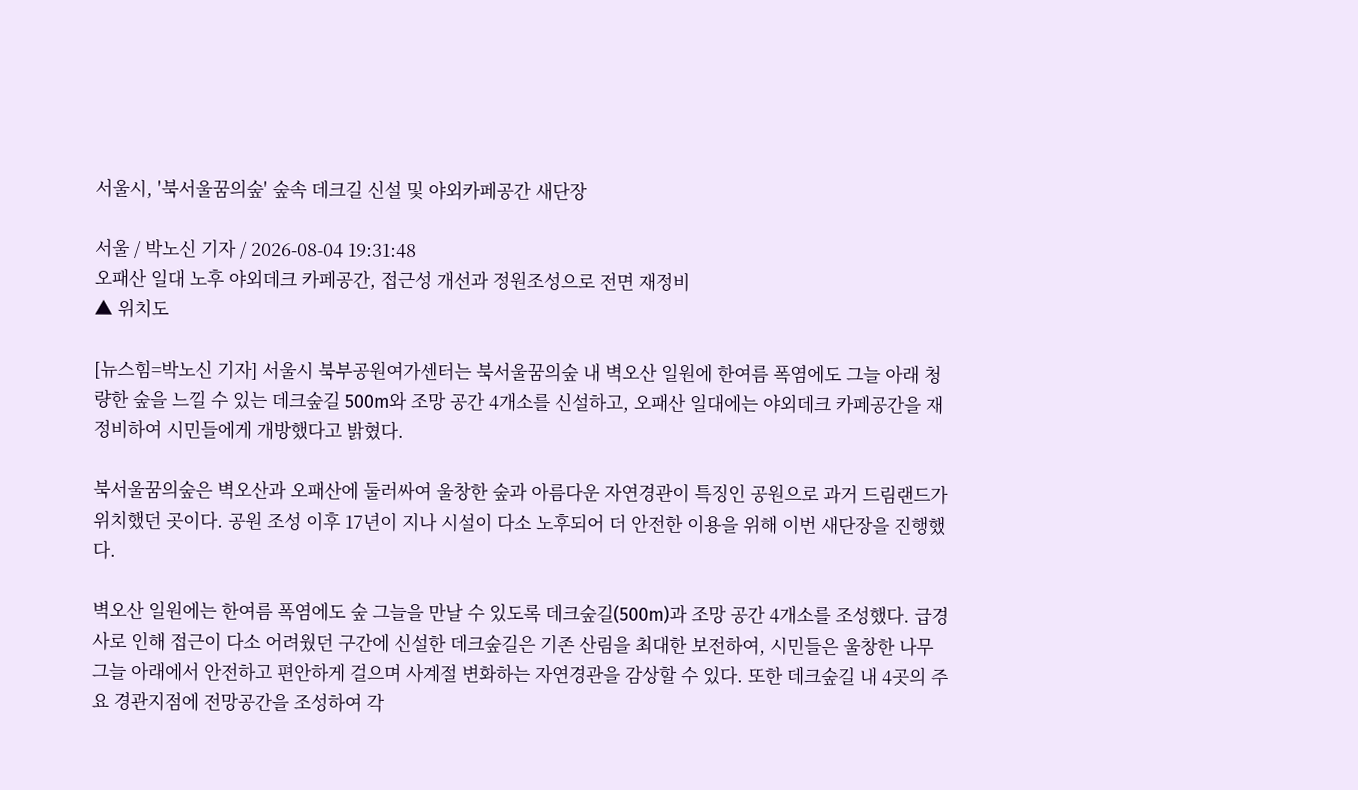서울시, '북서울꿈의숲' 숲속 데크길 신설 및 야외카페공간 새단장

서울 / 박노신 기자 / 2026-08-04 19:31:48
오패산 일대 노후 야외데크 카페공간, 접근성 개선과 정원조성으로 전면 재정비
▲ 위치도

[뉴스힘=박노신 기자] 서울시 북부공원여가센터는 북서울꿈의숲 내 벽오산 일원에 한여름 폭염에도 그늘 아래 청량한 숲을 느낄 수 있는 데크숲길 500m와 조망 공간 4개소를 신설하고, 오패산 일대에는 야외데크 카페공간을 재정비하여 시민들에게 개방했다고 밝혔다.

북서울꿈의숲은 벽오산과 오패산에 둘러싸여 울창한 숲과 아름다운 자연경관이 특징인 공원으로 과거 드림랜드가 위치했던 곳이다. 공원 조성 이후 17년이 지나 시설이 다소 노후되어 더 안전한 이용을 위해 이번 새단장을 진행했다.

벽오산 일원에는 한여름 폭염에도 숲 그늘을 만날 수 있도록 데크숲길(500m)과 조망 공간 4개소를 조성했다. 급경사로 인해 접근이 다소 어려웠던 구간에 신설한 데크숲길은 기존 산림을 최대한 보전하여, 시민들은 울창한 나무 그늘 아래에서 안전하고 편안하게 걸으며 사계절 변화하는 자연경관을 감상할 수 있다. 또한 데크숲길 내 4곳의 주요 경관지점에 전망공간을 조성하여 각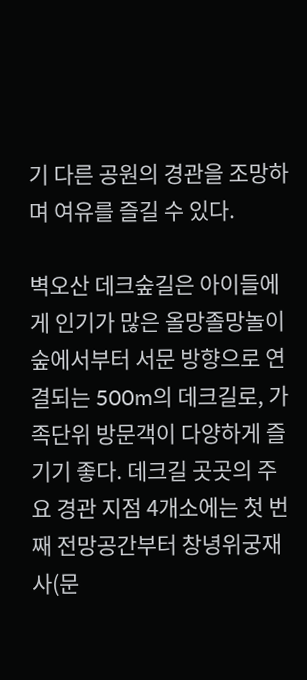기 다른 공원의 경관을 조망하며 여유를 즐길 수 있다.

벽오산 데크숲길은 아이들에게 인기가 많은 올망졸망놀이숲에서부터 서문 방향으로 연결되는 500m의 데크길로, 가족단위 방문객이 다양하게 즐기기 좋다. 데크길 곳곳의 주요 경관 지점 4개소에는 첫 번째 전망공간부터 창녕위궁재사(문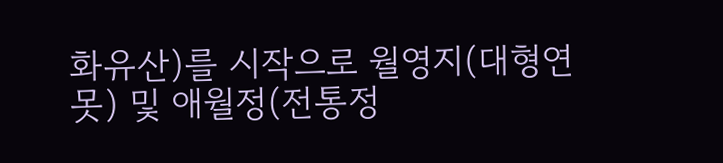화유산)를 시작으로 월영지(대형연못) 및 애월정(전통정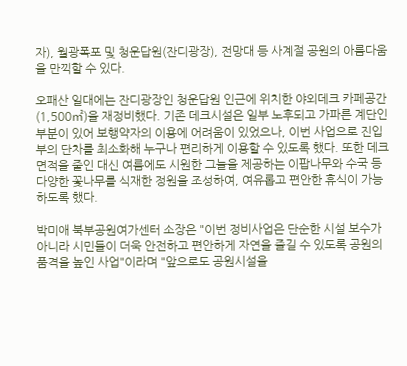자), 월광폭포 및 청운답원(잔디광장), 전망대 등 사계절 공원의 아름다움을 만끽할 수 있다.

오패산 일대에는 잔디광장인 청운답원 인근에 위치한 야외데크 카페공간(1,500㎡)을 재정비했다. 기존 데크시설은 일부 노후되고 가파른 계단인 부분이 있어 보행약자의 이용에 어려움이 있었으나, 이번 사업으로 진입부의 단차를 최소화해 누구나 편리하게 이용할 수 있도록 했다. 또한 데크면적을 줄인 대신 여름에도 시원한 그늘을 제공하는 이팝나무와 수국 등 다양한 꽃나무를 식재한 정원을 조성하여, 여유롭고 편안한 휴식이 가능하도록 했다.

박미애 북부공원여가센터 소장은 "이번 정비사업은 단순한 시설 보수가 아니라 시민들이 더욱 안전하고 편안하게 자연을 즐길 수 있도록 공원의 품격을 높인 사업"이라며 "앞으로도 공원시설을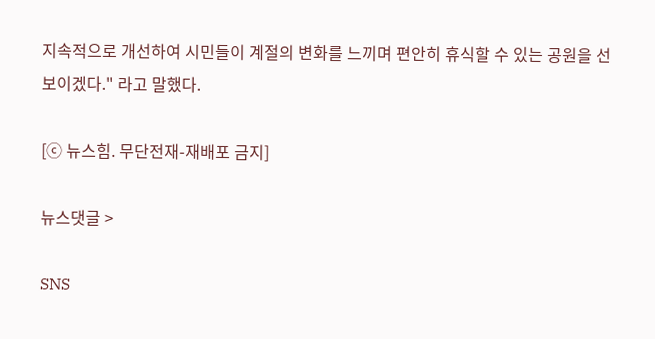지속적으로 개선하여 시민들이 계절의 변화를 느끼며 편안히 휴식할 수 있는 공원을 선보이겠다." 라고 말했다.

[ⓒ 뉴스힘. 무단전재-재배포 금지]

뉴스댓글 >

SNS